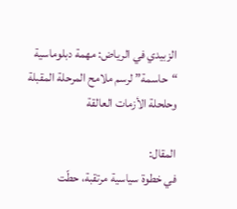الزبيدي في الرياض: مهمة دبلوماسية “حاسمة” لرسم ملامح المرحلة المقبلة وحلحلة الأزمات العالقة

المقال:
في خطوة سياسية مرتقبة، حطّت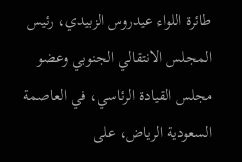طائرة اللواء عيدروس الزبيدي، رئيس المجلس الانتقالي الجنوبي وعضو مجلس القيادة الرئاسي، في العاصمة السعودية الرياض، على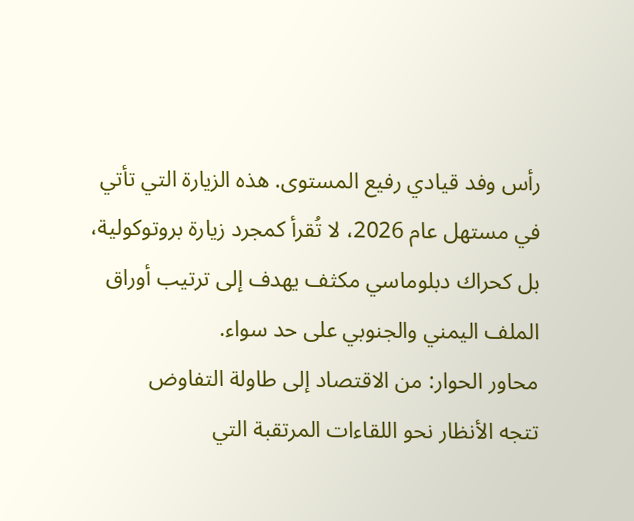رأس وفد قيادي رفيع المستوى. هذه الزيارة التي تأتي في مستهل عام 2026، لا تُقرأ كمجرد زيارة بروتوكولية، بل كحراك دبلوماسي مكثف يهدف إلى ترتيب أوراق الملف اليمني والجنوبي على حد سواء.
محاور الحوار: من الاقتصاد إلى طاولة التفاوض
تتجه الأنظار نحو اللقاءات المرتقبة التي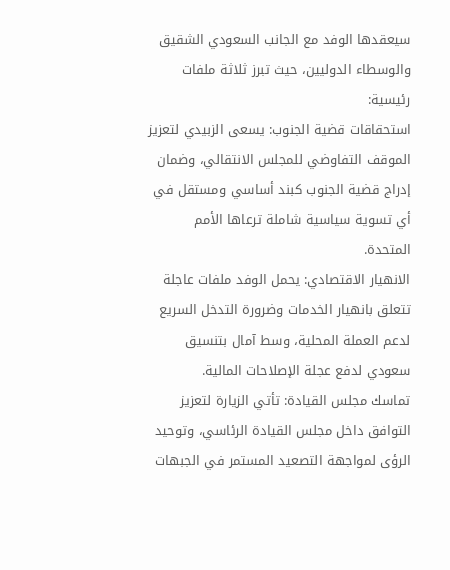سيعقدها الوفد مع الجانب السعودي الشقيق والوسطاء الدوليين، حيث تبرز ثلاثة ملفات رئيسية:
استحقاقات قضية الجنوب: يسعى الزبيدي لتعزيز الموقف التفاوضي للمجلس الانتقالي، وضمان إدراج قضية الجنوب كبند أساسي ومستقل في أي تسوية سياسية شاملة ترعاها الأمم المتحدة.
الانهيار الاقتصادي: يحمل الوفد ملفات عاجلة تتعلق بانهيار الخدمات وضرورة التدخل السريع لدعم العملة المحلية، وسط آمال بتنسيق سعودي لدفع عجلة الإصلاحات المالية.
تماسك مجلس القيادة: تأتي الزيارة لتعزيز التوافق داخل مجلس القيادة الرئاسي، وتوحيد الرؤى لمواجهة التصعيد المستمر في الجبهات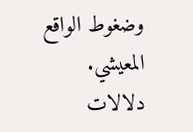وضغوط الواقع المعيشي.
دلالات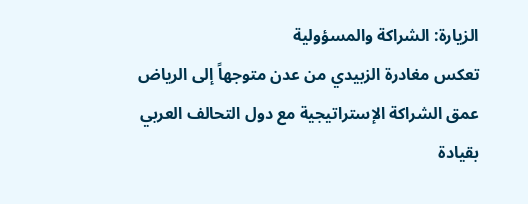الزيارة: الشراكة والمسؤولية
تعكس مغادرة الزبيدي من عدن متوجهاً إلى الرياض عمق الشراكة الإستراتيجية مع دول التحالف العربي بقيادة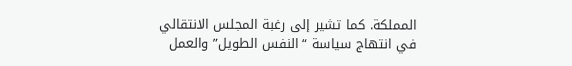المملكة. كما تشير إلى رغبة المجلس الانتقالي في انتهاج سياسة “النفس الطويل” والعمل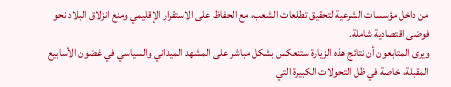من داخل مؤسسات الشرعية لتحقيق تطلعات الشعب، مع الحفاظ على الاستقرار الإقليمي ومنع انزلاق البلاد نحو فوضى اقتصادية شاملة.
ويرى المتابعون أن نتائج هذه الزيارة ستنعكس بشكل مباشر على المشهد الميداني والسياسي في غضون الأسابيع المقبلة، خاصة في ظل التحولات الكبيرة التي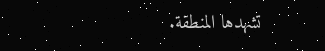تشهدها المنطقة.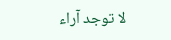لا توجد آراء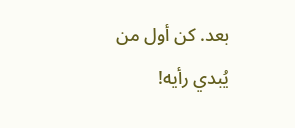بعد. كن أول من يُبدي رأيه!